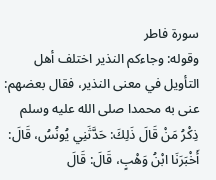سورة فاطر
وقوله: وجاءكم النذير اختلف أهل التأويل في معنى النذير، فقال بعضهم: عنى به محمدا صلى الله عليه وسلم
ذِكْرُ مَنْ قَالَ ذَلِكَ: حَدَّثَنِي يُونُسُ، قَالَ: أَخْبَرَنَا ابْنُ وَهْبٍ، قَالَ: قَالَ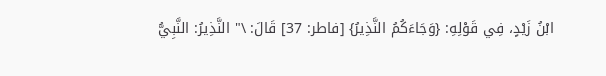ابْنُ زَيْدٍ، فِي قَوْلِهِ: {وَجَاءَكُمُ النَّذِيرُ} [فاطر: 37] قَالَ: \" النَّذِيرُ: النَّبِيُّ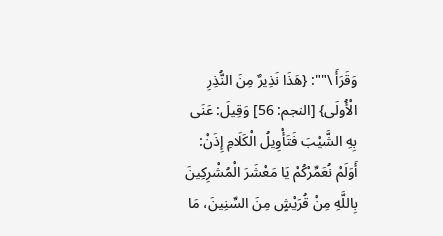وَقَرَأَ \"": {هَذَا نَذِيرٌ مِنَ النُّذِرِ الْأُولَى} [النجم: 56] وَقِيلَ: عَنَى بِهِ الشَّيْبَ فَتَأْوِيلُ الْكَلَامِ إِذَنْ: أَوَلَمْ نُعَمِّرْكُمْ يَا مَعْشَرَ الْمُشْرِكِينَ بِاللَّهِ مِنْ قُرَيْشٍ مِنَ السِّنِينَ، مَا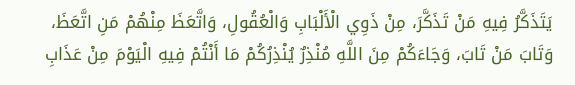يَتَذَكَّرُ فِيهِ مَنْ تَذَكَّرَ، مِنْ ذَوِي الْأَلْبَابِ وَالْعُقُولِ، وَاتَّعَظَ مِنْهُمْ مَنِ اتَّعَظَ، وَتَابَ مَنْ تَابَ، وَجَاءَكُمْ مِنَ اللَّهِ مُنْذِرٌ يُنْذِرُكُمْ مَا أَنْتُمْ فِيهِ الْيَوْمَ مِنْ عَذَابِ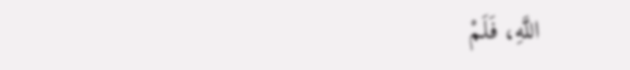اللَّهِ، فَلَمْ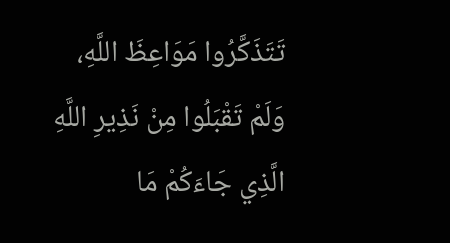تَتَذَكَّرُوا مَوَاعِظَ اللَّهِ، وَلَمْ تَقْبَلُوا مِنْ نَذِيرِ اللَّهِ الَّذِي جَاءَكُمْ مَا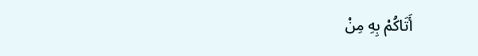أَتَاكُمْ بِهِ مِنْ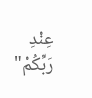عِنْدِ رَبِّكُمْ"